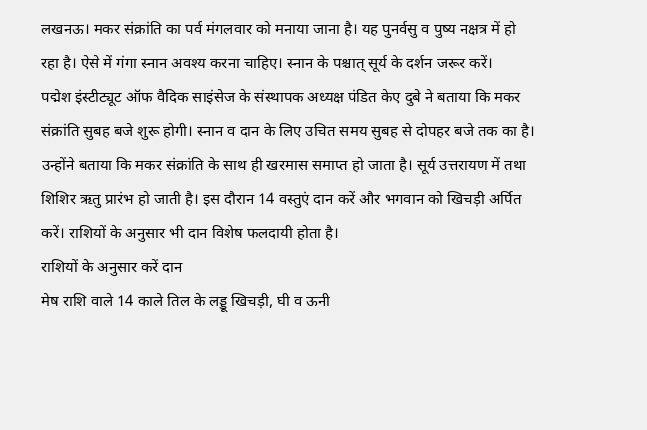लखनऊ। मकर संक्रांति का पर्व मंगलवार को मनाया जाना है। यह पुनर्वसु व पुष्य नक्षत्र में हो रहा है। ऐसे में गंगा स्नान अवश्य करना चाहिए। स्नान के पश्चात् सूर्य के दर्शन जरूर करें।
पद्मेश इंस्टीट्यूट ऑफ वैदिक साइंसेज के संस्थापक अध्यक्ष पंडित केए दुबे ने बताया कि मकर संक्रांति सुबह बजे शुरू होगी। स्नान व दान के लिए उचित समय सुबह से दोपहर बजे तक का है।
उन्होंने बताया कि मकर संक्रांति के साथ ही खरमास समाप्त हो जाता है। सूर्य उत्तरायण में तथा शिशिर ऋतु प्रारंभ हो जाती है। इस दौरान 14 वस्तुएं दान करें और भगवान को खिचड़ी अर्पित करें। राशियों के अनुसार भी दान विशेष फलदायी होता है।
राशियों के अनुसार करें दान
मेष राशि वाले 14 काले तिल के लड्डू खिचड़ी, घी व ऊनी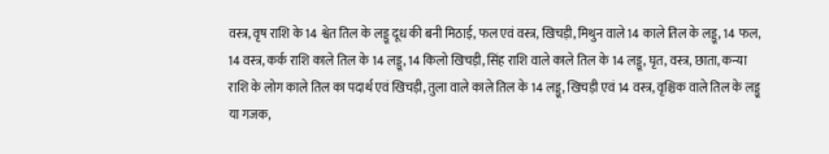वस्त्र, वृष राशि के 14 श्वेत तिल के लड्डू दूध की बनी मिठाई, फल एवं वस्त्र, खिचड़ी, मिथुन वाले 14 काले तिल के लड्डू, 14 फल, 14 वस्त्र, कर्क राशि काले तिल के 14 लड्डू, 14 किलो खिचड़ी, सिंह राशि वाले काले तिल के 14 लड्डू, घृत, वस्त्र, छाता, कन्या राशि के लोग काले तिल का पदार्थ एवं खिचड़ी, तुला वाले काले तिल के 14 लड्डू, खिचड़ी एवं 14 वस्त्र, वृश्चिक वाले तिल के लड्डू या गजक,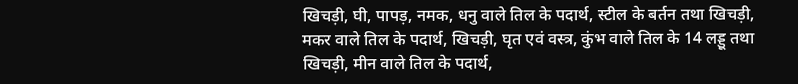खिचड़ी, घी, पापड़, नमक, धनु वाले तिल के पदार्थ, स्टील के बर्तन तथा खिचड़ी, मकर वाले तिल के पदार्थ, खिचड़ी, घृत एवं वस्त्र, कुंभ वाले तिल के 14 लड्डू तथा खिचड़ी, मीन वाले तिल के पदार्थ,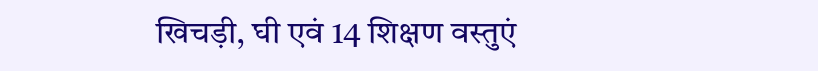खिचड़ी, घी एवं 14 शिक्षण वस्तुएं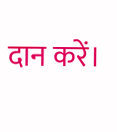दान करें।